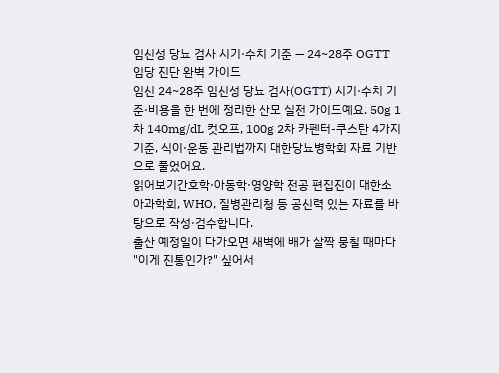임신성 당뇨 검사 시기·수치 기준 — 24~28주 OGTT 임당 진단 완벽 가이드
임신 24~28주 임신성 당뇨 검사(OGTT) 시기·수치 기준·비용을 한 번에 정리한 산모 실전 가이드예요. 50g 1차 140mg/dL 컷오프, 100g 2차 카펜터-쿠스탄 4가지 기준, 식이·운동 관리법까지 대한당뇨병학회 자료 기반으로 풀었어요.
읽어보기간호학·아동학·영양학 전공 편집진이 대한소아과학회, WHO, 질병관리청 등 공신력 있는 자료를 바탕으로 작성·검수합니다.
출산 예정일이 다가오면 새벽에 배가 살짝 뭉칠 때마다 "이게 진통인가?" 싶어서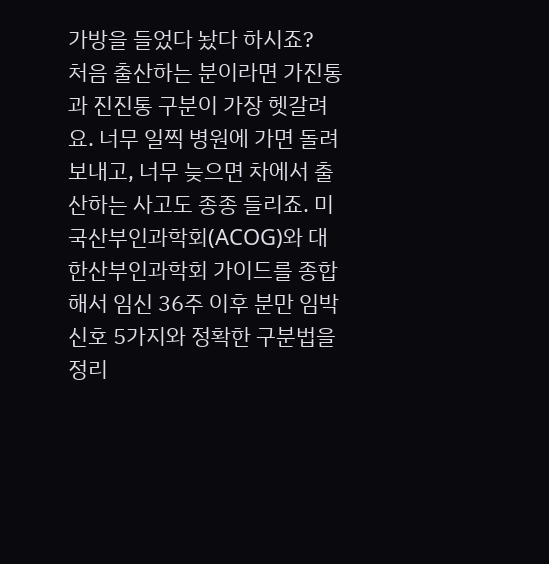가방을 들었다 놨다 하시죠?
처음 출산하는 분이라면 가진통과 진진통 구분이 가장 헷갈려요. 너무 일찍 병원에 가면 돌려보내고, 너무 늦으면 차에서 출산하는 사고도 종종 들리죠. 미국산부인과학회(ACOG)와 대한산부인과학회 가이드를 종합해서 임신 36주 이후 분만 임박 신호 5가지와 정확한 구분법을 정리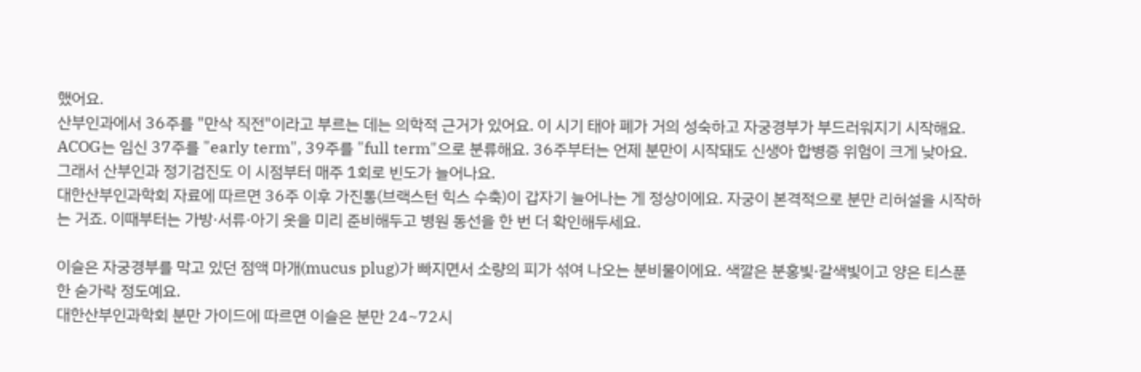했어요.
산부인과에서 36주를 "만삭 직전"이라고 부르는 데는 의학적 근거가 있어요. 이 시기 태아 폐가 거의 성숙하고 자궁경부가 부드러워지기 시작해요.
ACOG는 임신 37주를 "early term", 39주를 "full term"으로 분류해요. 36주부터는 언제 분만이 시작돼도 신생아 합병증 위험이 크게 낮아요. 그래서 산부인과 정기검진도 이 시점부터 매주 1회로 빈도가 늘어나요.
대한산부인과학회 자료에 따르면 36주 이후 가진통(브랙스턴 힉스 수축)이 갑자기 늘어나는 게 정상이에요. 자궁이 본격적으로 분만 리허설을 시작하는 거죠. 이때부터는 가방·서류·아기 옷을 미리 준비해두고 병원 동선을 한 번 더 확인해두세요.

이슬은 자궁경부를 막고 있던 점액 마개(mucus plug)가 빠지면서 소량의 피가 섞여 나오는 분비물이에요. 색깔은 분홍빛·갈색빛이고 양은 티스푼 한 숟가락 정도예요.
대한산부인과학회 분만 가이드에 따르면 이슬은 분만 24~72시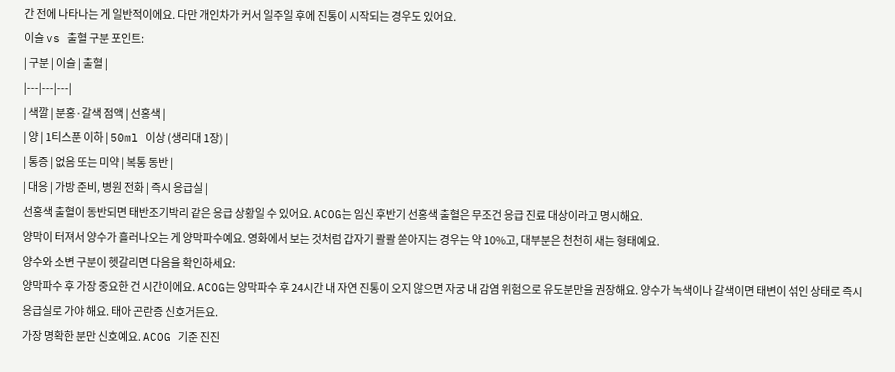간 전에 나타나는 게 일반적이에요. 다만 개인차가 커서 일주일 후에 진통이 시작되는 경우도 있어요.
이슬 vs 출혈 구분 포인트:
| 구분 | 이슬 | 출혈 |
|---|---|---|
| 색깔 | 분홍·갈색 점액 | 선홍색 |
| 양 | 1티스푼 이하 | 50ml 이상 (생리대 1장) |
| 통증 | 없음 또는 미약 | 복통 동반 |
| 대응 | 가방 준비, 병원 전화 | 즉시 응급실 |
선홍색 출혈이 동반되면 태반조기박리 같은 응급 상황일 수 있어요. ACOG는 임신 후반기 선홍색 출혈은 무조건 응급 진료 대상이라고 명시해요.
양막이 터져서 양수가 흘러나오는 게 양막파수예요. 영화에서 보는 것처럼 갑자기 콸콸 쏟아지는 경우는 약 10%고, 대부분은 천천히 새는 형태예요.
양수와 소변 구분이 헷갈리면 다음을 확인하세요:
양막파수 후 가장 중요한 건 시간이에요. ACOG는 양막파수 후 24시간 내 자연 진통이 오지 않으면 자궁 내 감염 위험으로 유도분만을 권장해요. 양수가 녹색이나 갈색이면 태변이 섞인 상태로 즉시 응급실로 가야 해요. 태아 곤란증 신호거든요.
가장 명확한 분만 신호예요. ACOG 기준 진진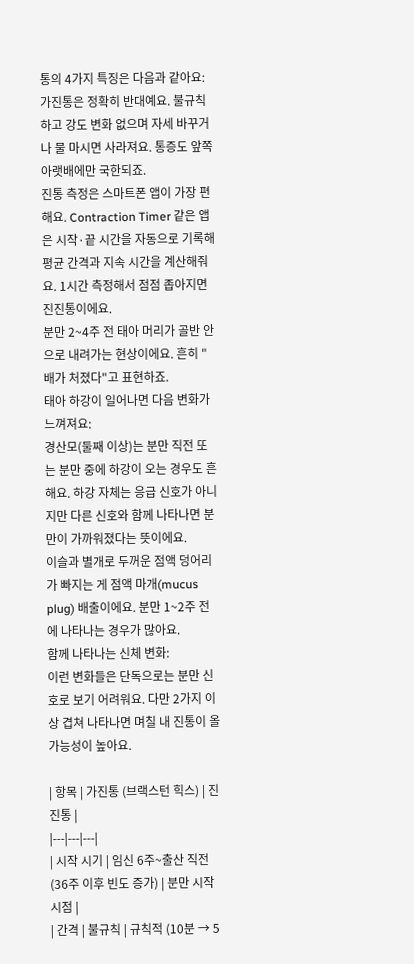통의 4가지 특징은 다음과 같아요:
가진통은 정확히 반대예요. 불규칙하고 강도 변화 없으며 자세 바꾸거나 물 마시면 사라져요. 통증도 앞쪽 아랫배에만 국한되죠.
진통 측정은 스마트폰 앱이 가장 편해요. Contraction Timer 같은 앱은 시작·끝 시간을 자동으로 기록해 평균 간격과 지속 시간을 계산해줘요. 1시간 측정해서 점점 좁아지면 진진통이에요.
분만 2~4주 전 태아 머리가 골반 안으로 내려가는 현상이에요. 흔히 "배가 처졌다"고 표현하죠.
태아 하강이 일어나면 다음 변화가 느껴져요:
경산모(둘째 이상)는 분만 직전 또는 분만 중에 하강이 오는 경우도 흔해요. 하강 자체는 응급 신호가 아니지만 다른 신호와 함께 나타나면 분만이 가까워졌다는 뜻이에요.
이슬과 별개로 두꺼운 점액 덩어리가 빠지는 게 점액 마개(mucus plug) 배출이에요. 분만 1~2주 전에 나타나는 경우가 많아요.
함께 나타나는 신체 변화:
이런 변화들은 단독으로는 분만 신호로 보기 어려워요. 다만 2가지 이상 겹쳐 나타나면 며칠 내 진통이 올 가능성이 높아요.

| 항목 | 가진통 (브랙스턴 힉스) | 진진통 |
|---|---|---|
| 시작 시기 | 임신 6주~출산 직전 (36주 이후 빈도 증가) | 분만 시작 시점 |
| 간격 | 불규칙 | 규칙적 (10분 → 5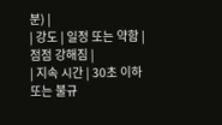분) |
| 강도 | 일정 또는 약함 | 점점 강해짐 |
| 지속 시간 | 30초 이하 또는 불규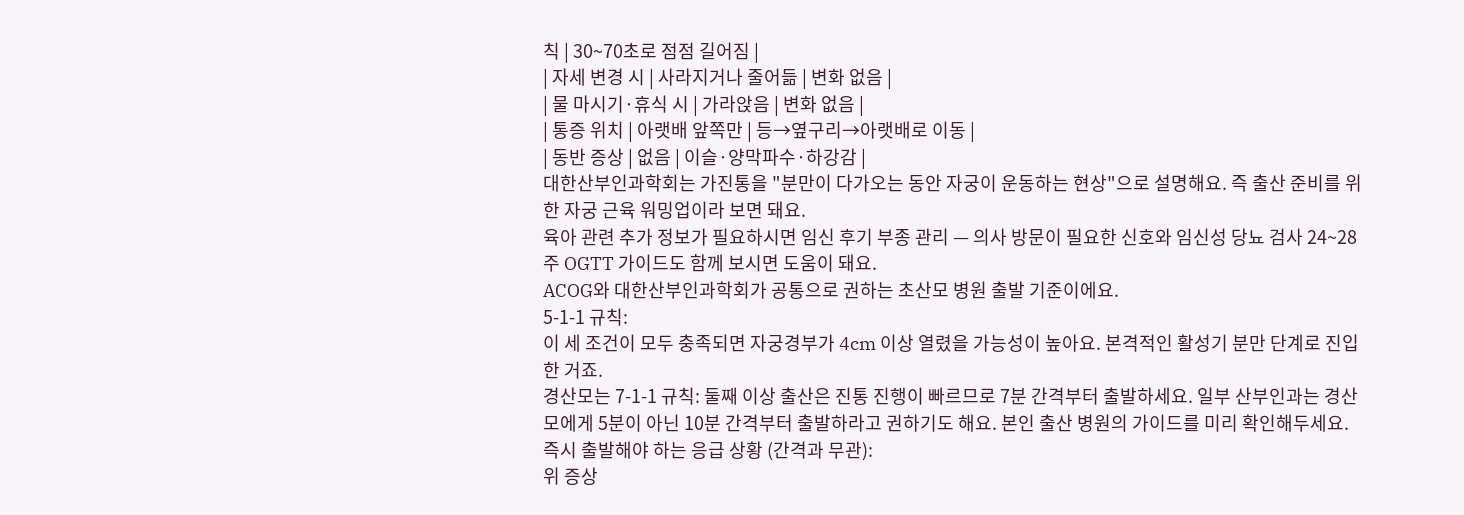칙 | 30~70초로 점점 길어짐 |
| 자세 변경 시 | 사라지거나 줄어듦 | 변화 없음 |
| 물 마시기·휴식 시 | 가라앉음 | 변화 없음 |
| 통증 위치 | 아랫배 앞쪽만 | 등→옆구리→아랫배로 이동 |
| 동반 증상 | 없음 | 이슬·양막파수·하강감 |
대한산부인과학회는 가진통을 "분만이 다가오는 동안 자궁이 운동하는 현상"으로 설명해요. 즉 출산 준비를 위한 자궁 근육 워밍업이라 보면 돼요.
육아 관련 추가 정보가 필요하시면 임신 후기 부종 관리 — 의사 방문이 필요한 신호와 임신성 당뇨 검사 24~28주 OGTT 가이드도 함께 보시면 도움이 돼요.
ACOG와 대한산부인과학회가 공통으로 권하는 초산모 병원 출발 기준이에요.
5-1-1 규칙:
이 세 조건이 모두 충족되면 자궁경부가 4cm 이상 열렸을 가능성이 높아요. 본격적인 활성기 분만 단계로 진입한 거죠.
경산모는 7-1-1 규칙: 둘째 이상 출산은 진통 진행이 빠르므로 7분 간격부터 출발하세요. 일부 산부인과는 경산모에게 5분이 아닌 10분 간격부터 출발하라고 권하기도 해요. 본인 출산 병원의 가이드를 미리 확인해두세요.
즉시 출발해야 하는 응급 상황 (간격과 무관):
위 증상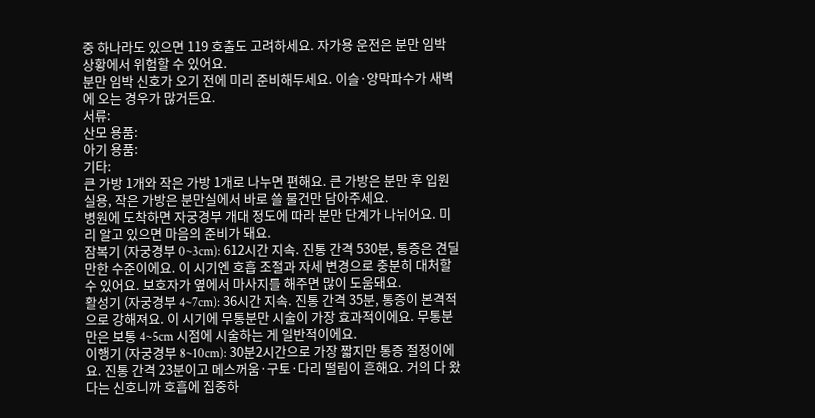중 하나라도 있으면 119 호출도 고려하세요. 자가용 운전은 분만 임박 상황에서 위험할 수 있어요.
분만 임박 신호가 오기 전에 미리 준비해두세요. 이슬·양막파수가 새벽에 오는 경우가 많거든요.
서류:
산모 용품:
아기 용품:
기타:
큰 가방 1개와 작은 가방 1개로 나누면 편해요. 큰 가방은 분만 후 입원실용, 작은 가방은 분만실에서 바로 쓸 물건만 담아주세요.
병원에 도착하면 자궁경부 개대 정도에 따라 분만 단계가 나뉘어요. 미리 알고 있으면 마음의 준비가 돼요.
잠복기 (자궁경부 0~3cm): 612시간 지속. 진통 간격 530분, 통증은 견딜 만한 수준이에요. 이 시기엔 호흡 조절과 자세 변경으로 충분히 대처할 수 있어요. 보호자가 옆에서 마사지를 해주면 많이 도움돼요.
활성기 (자궁경부 4~7cm): 36시간 지속. 진통 간격 35분, 통증이 본격적으로 강해져요. 이 시기에 무통분만 시술이 가장 효과적이에요. 무통분만은 보통 4~5cm 시점에 시술하는 게 일반적이에요.
이행기 (자궁경부 8~10cm): 30분2시간으로 가장 짧지만 통증 절정이에요. 진통 간격 23분이고 메스꺼움·구토·다리 떨림이 흔해요. 거의 다 왔다는 신호니까 호흡에 집중하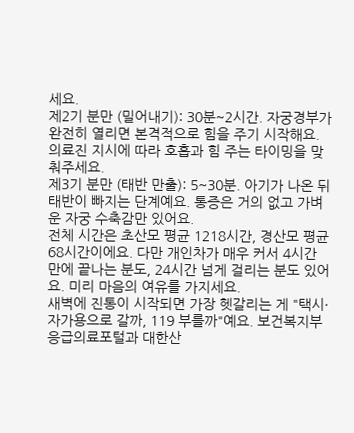세요.
제2기 분만 (밀어내기): 30분~2시간. 자궁경부가 완전히 열리면 본격적으로 힘을 주기 시작해요. 의료진 지시에 따라 호흡과 힘 주는 타이밍을 맞춰주세요.
제3기 분만 (태반 만출): 5~30분. 아기가 나온 뒤 태반이 빠지는 단계예요. 통증은 거의 없고 가벼운 자궁 수축감만 있어요.
전체 시간은 초산모 평균 1218시간, 경산모 평균 68시간이에요. 다만 개인차가 매우 커서 4시간 만에 끝나는 분도, 24시간 넘게 걸리는 분도 있어요. 미리 마음의 여유를 가지세요.
새벽에 진통이 시작되면 가장 헷갈리는 게 "택시·자가용으로 갈까, 119 부를까"예요. 보건복지부 응급의료포털과 대한산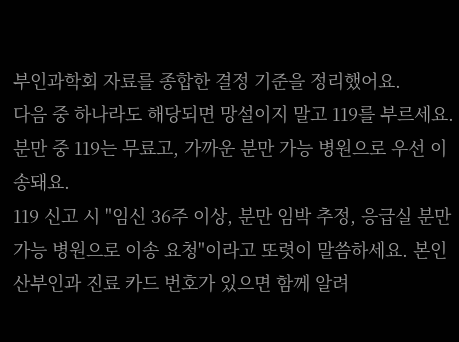부인과학회 자료를 종합한 결정 기준을 정리했어요.
다음 중 하나라도 해당되면 망설이지 말고 119를 부르세요. 분만 중 119는 무료고, 가까운 분만 가능 병원으로 우선 이송돼요.
119 신고 시 "임신 36주 이상, 분만 임박 추정, 응급실 분만 가능 병원으로 이송 요청"이라고 또렷이 말씀하세요. 본인 산부인과 진료 카드 번호가 있으면 함께 알려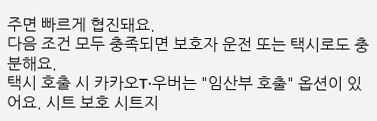주면 빠르게 협진돼요.
다음 조건 모두 충족되면 보호자 운전 또는 택시로도 충분해요.
택시 호출 시 카카오T·우버는 "임산부 호출" 옵션이 있어요. 시트 보호 시트지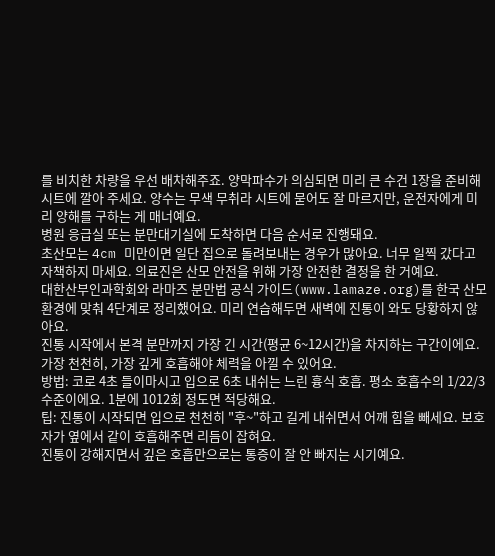를 비치한 차량을 우선 배차해주죠. 양막파수가 의심되면 미리 큰 수건 1장을 준비해 시트에 깔아 주세요. 양수는 무색 무취라 시트에 묻어도 잘 마르지만, 운전자에게 미리 양해를 구하는 게 매너예요.
병원 응급실 또는 분만대기실에 도착하면 다음 순서로 진행돼요.
초산모는 4cm 미만이면 일단 집으로 돌려보내는 경우가 많아요. 너무 일찍 갔다고 자책하지 마세요. 의료진은 산모 안전을 위해 가장 안전한 결정을 한 거예요.
대한산부인과학회와 라마즈 분만법 공식 가이드(www.lamaze.org)를 한국 산모 환경에 맞춰 4단계로 정리했어요. 미리 연습해두면 새벽에 진통이 와도 당황하지 않아요.
진통 시작에서 본격 분만까지 가장 긴 시간(평균 6~12시간)을 차지하는 구간이에요. 가장 천천히, 가장 깊게 호흡해야 체력을 아낄 수 있어요.
방법: 코로 4초 들이마시고 입으로 6초 내쉬는 느린 흉식 호흡. 평소 호흡수의 1/22/3 수준이에요. 1분에 1012회 정도면 적당해요.
팁: 진통이 시작되면 입으로 천천히 "후~"하고 길게 내쉬면서 어깨 힘을 빼세요. 보호자가 옆에서 같이 호흡해주면 리듬이 잡혀요.
진통이 강해지면서 깊은 호흡만으로는 통증이 잘 안 빠지는 시기예요.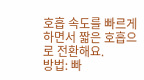호흡 속도를 빠르게 하면서 짧은 호흡으로 전환해요.
방법: 빠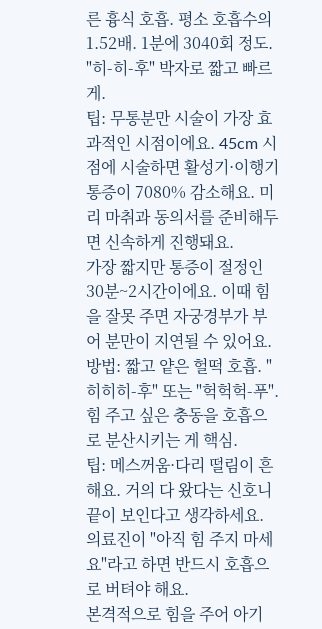른 흉식 호흡. 평소 호흡수의 1.52배. 1분에 3040회 정도. "히-히-후" 박자로 짧고 빠르게.
팁: 무통분만 시술이 가장 효과적인 시점이에요. 45cm 시점에 시술하면 활성기·이행기 통증이 7080% 감소해요. 미리 마취과 동의서를 준비해두면 신속하게 진행돼요.
가장 짧지만 통증이 절정인 30분~2시간이에요. 이때 힘을 잘못 주면 자궁경부가 부어 분만이 지연될 수 있어요.
방법: 짧고 얕은 헐떡 호흡. "히히히-후" 또는 "헉헉헉-푸". 힘 주고 싶은 충동을 호흡으로 분산시키는 게 핵심.
팁: 메스꺼움·다리 떨림이 흔해요. 거의 다 왔다는 신호니 끝이 보인다고 생각하세요. 의료진이 "아직 힘 주지 마세요"라고 하면 반드시 호흡으로 버텨야 해요.
본격적으로 힘을 주어 아기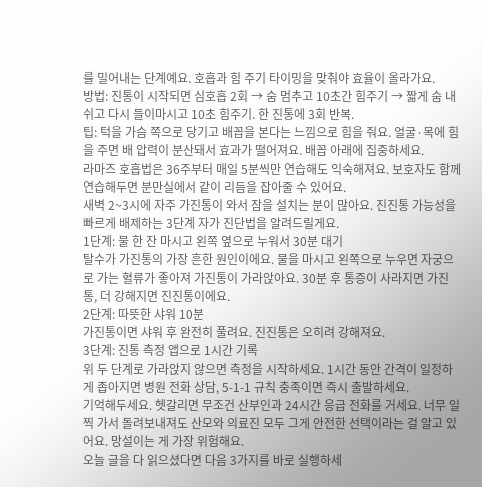를 밀어내는 단계예요. 호흡과 힘 주기 타이밍을 맞춰야 효율이 올라가요.
방법: 진통이 시작되면 심호흡 2회 → 숨 멈추고 10초간 힘주기 → 짧게 숨 내쉬고 다시 들이마시고 10초 힘주기. 한 진통에 3회 반복.
팁: 턱을 가슴 쪽으로 당기고 배꼽을 본다는 느낌으로 힘을 줘요. 얼굴·목에 힘을 주면 배 압력이 분산돼서 효과가 떨어져요. 배꼽 아래에 집중하세요.
라마즈 호흡법은 36주부터 매일 5분씩만 연습해도 익숙해져요. 보호자도 함께 연습해두면 분만실에서 같이 리듬을 잡아줄 수 있어요.
새벽 2~3시에 자주 가진통이 와서 잠을 설치는 분이 많아요. 진진통 가능성을 빠르게 배제하는 3단계 자가 진단법을 알려드릴게요.
1단계: 물 한 잔 마시고 왼쪽 옆으로 누워서 30분 대기
탈수가 가진통의 가장 흔한 원인이에요. 물을 마시고 왼쪽으로 누우면 자궁으로 가는 혈류가 좋아져 가진통이 가라앉아요. 30분 후 통증이 사라지면 가진통, 더 강해지면 진진통이에요.
2단계: 따뜻한 샤워 10분
가진통이면 샤워 후 완전히 풀려요. 진진통은 오히려 강해져요.
3단계: 진통 측정 앱으로 1시간 기록
위 두 단계로 가라앉지 않으면 측정을 시작하세요. 1시간 동안 간격이 일정하게 좁아지면 병원 전화 상담, 5-1-1 규칙 충족이면 즉시 출발하세요.
기억해두세요. 헷갈리면 무조건 산부인과 24시간 응급 전화를 거세요. 너무 일찍 가서 돌려보내져도 산모와 의료진 모두 그게 안전한 선택이라는 걸 알고 있어요. 망설이는 게 가장 위험해요.
오늘 글을 다 읽으셨다면 다음 3가지를 바로 실행하세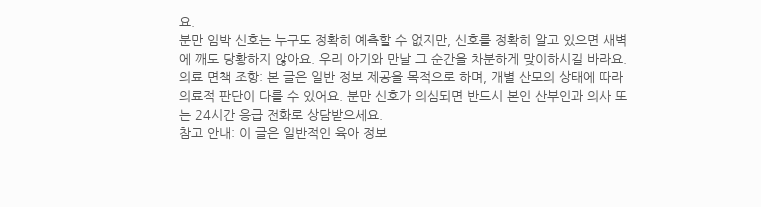요.
분만 임박 신호는 누구도 정확히 예측할 수 없지만, 신호를 정확히 알고 있으면 새벽에 깨도 당황하지 않아요. 우리 아기와 만날 그 순간을 차분하게 맞이하시길 바라요.
의료 면책 조항: 본 글은 일반 정보 제공을 목적으로 하며, 개별 산모의 상태에 따라 의료적 판단이 다를 수 있어요. 분만 신호가 의심되면 반드시 본인 산부인과 의사 또는 24시간 응급 전화로 상담받으세요.
참고 안내: 이 글은 일반적인 육아 정보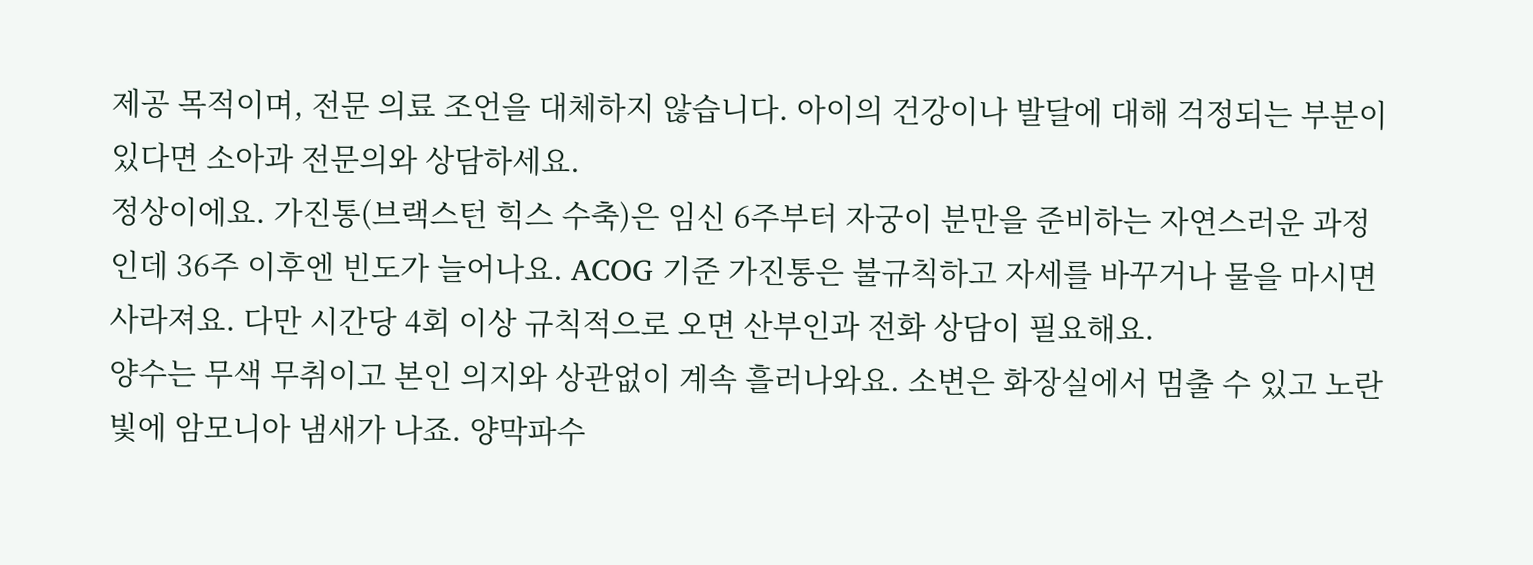제공 목적이며, 전문 의료 조언을 대체하지 않습니다. 아이의 건강이나 발달에 대해 걱정되는 부분이 있다면 소아과 전문의와 상담하세요.
정상이에요. 가진통(브랙스턴 힉스 수축)은 임신 6주부터 자궁이 분만을 준비하는 자연스러운 과정인데 36주 이후엔 빈도가 늘어나요. ACOG 기준 가진통은 불규칙하고 자세를 바꾸거나 물을 마시면 사라져요. 다만 시간당 4회 이상 규칙적으로 오면 산부인과 전화 상담이 필요해요.
양수는 무색 무취이고 본인 의지와 상관없이 계속 흘러나와요. 소변은 화장실에서 멈출 수 있고 노란빛에 암모니아 냄새가 나죠. 양막파수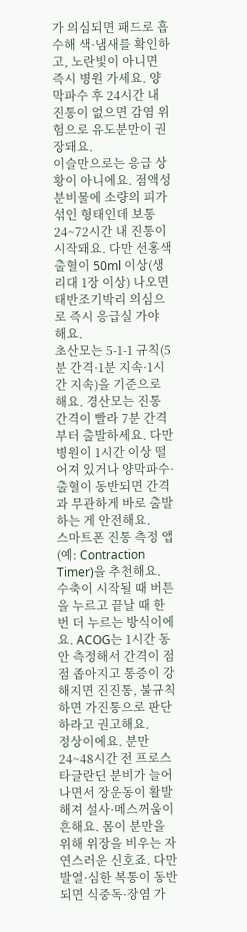가 의심되면 패드로 흡수해 색·냄새를 확인하고, 노란빛이 아니면 즉시 병원 가세요. 양막파수 후 24시간 내 진통이 없으면 감염 위험으로 유도분만이 권장돼요.
이슬만으로는 응급 상황이 아니에요. 점액성 분비물에 소량의 피가 섞인 형태인데 보통 24~72시간 내 진통이 시작돼요. 다만 선홍색 출혈이 50ml 이상(생리대 1장 이상) 나오면 태반조기박리 의심으로 즉시 응급실 가야 해요.
초산모는 5-1-1 규칙(5분 간격·1분 지속·1시간 지속)을 기준으로 해요. 경산모는 진통 간격이 빨라 7분 간격부터 출발하세요. 다만 병원이 1시간 이상 떨어져 있거나 양막파수·출혈이 동반되면 간격과 무관하게 바로 출발하는 게 안전해요.
스마트폰 진통 측정 앱(예: Contraction Timer)을 추천해요. 수축이 시작될 때 버튼을 누르고 끝날 때 한 번 더 누르는 방식이에요. ACOG는 1시간 동안 측정해서 간격이 점점 좁아지고 통증이 강해지면 진진통, 불규칙하면 가진통으로 판단하라고 권고해요.
정상이에요. 분만 24~48시간 전 프로스타글란딘 분비가 늘어나면서 장운동이 활발해져 설사·메스꺼움이 흔해요. 몸이 분만을 위해 위장을 비우는 자연스러운 신호죠. 다만 발열·심한 복통이 동반되면 식중독·장염 가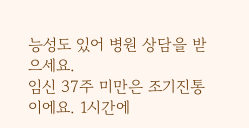능성도 있어 병원 상담을 받으세요.
임신 37주 미만은 조기진통이에요. 1시간에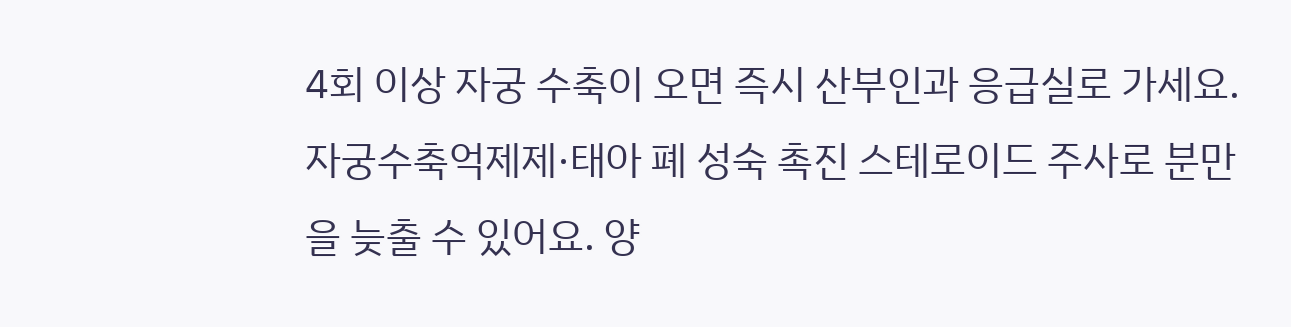4회 이상 자궁 수축이 오면 즉시 산부인과 응급실로 가세요. 자궁수축억제제·태아 폐 성숙 촉진 스테로이드 주사로 분만을 늦출 수 있어요. 양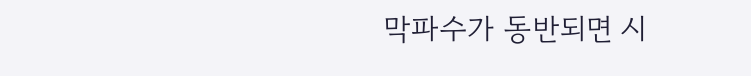막파수가 동반되면 시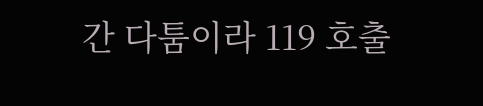간 다툼이라 119 호출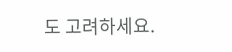도 고려하세요.